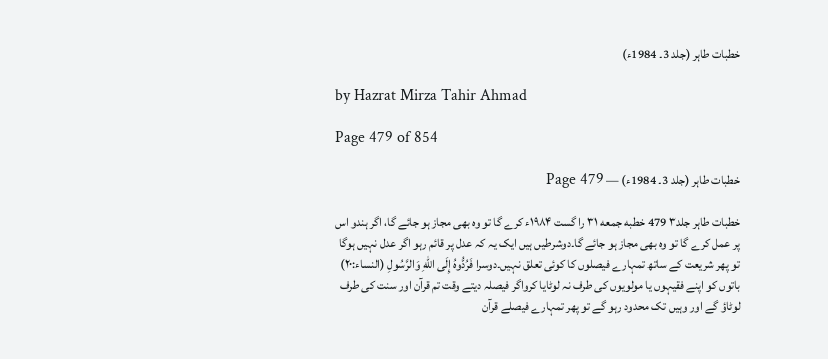خطبات طاہر (جلد 3۔ 1984ء)

by Hazrat Mirza Tahir Ahmad

Page 479 of 854

خطبات طاہر (جلد 3۔ 1984ء) — Page 479

خطبات طاہر جلد۳ 479 خطبه جمعه ۳۱ را گست ۱۹۸۴ء کرے گا تو وہ بھی مجاز ہو جائے گا، اگر ہندو اس پر عمل کرے گا تو وہ بھی مجاز ہو جائے گا۔دوشرطیں ہیں ایک یہ کہ عدل پر قائم رہو اگر عدل نہیں ہوگا تو پھر شریعت کے ساتھ تمہارے فیصلوں کا کوئی تعلق نہیں۔دوسرا فَرُدُّوهُ إِلَى اللهِ وَالرَّسُولِ (النساء:۲۰) باتوں کو اپنے فقیہوں یا مولویوں کی طرف نہ لوٹایا کرواگر فیصلہ دیتے وقت تم قرآن اور سنت کی طرف لوٹاؤ گے اور وہیں تک محدود رہو گے تو پھر تمہارے فیصلے قرآن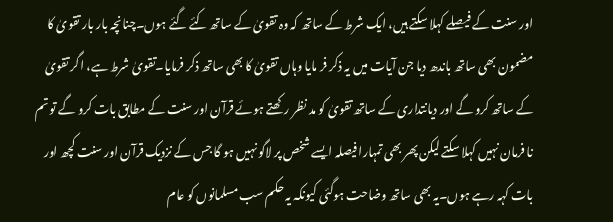اور سنت کے فیصلے کہلا سکتے ہیں، ایک شرط کے ساتھ کہ وہ تقویٰ کے ساتھ کئے گئے ہوں۔چنانچہ بار بار تقویٰ کا مضمون بھی ساتھ باندھ دیا جن آیات میں یہ ذکر فر مایا وہاں تقویٰ کا بھی ساتھ ذکر فرمایا۔تقویٰ شرط ہے، اگر تقویٰ کے ساتھ کرو گے اور دیانتداری کے ساتھ تقویٰ کو مد نظر رکھتے ہوئے قرآن اور سنت کے مطابق بات کرو گے تو تم نا فرمان نہیں کہلا سکتے لیکن پھر بھی تمہارا فیصلہ ایسے شخص پر لاگو نہیں ہو گا جس کے نزدیک قرآن اور سنت کچھ اور بات کہہ رہے ہوں۔یہ بھی ساتھ وضاحت ہوگئی کیونکہ یہ حکم سب مسلمانوں کو عام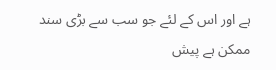ہے اور اس کے لئے جو سب سے بڑی سند ممکن ہے پیش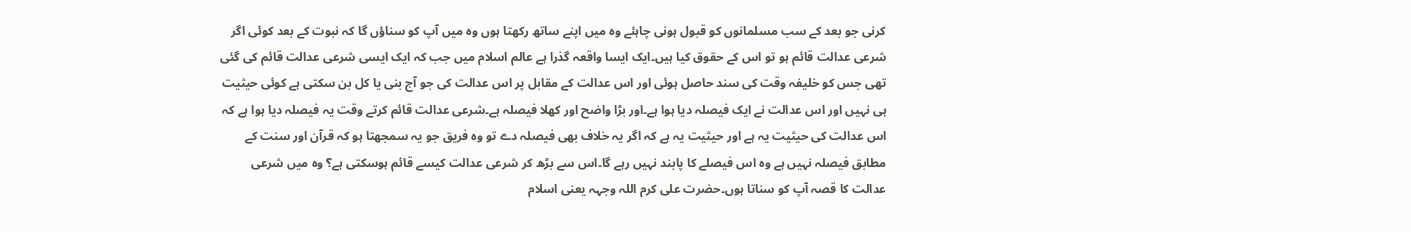کرنی جو بعد کے سب مسلمانوں کو قبول ہونی چاہئے وہ میں اپنے ساتھ رکھتا ہوں وہ میں آپ کو سناؤں گا کہ نبوت کے بعد کوئی اگر شرعی عدالت قائم ہو تو اس کے حقوق کیا ہیں۔ایک ایسا واقعہ گذرا ہے عالم اسلام میں جب کہ ایک ایسی شرعی عدالت قائم کی گئی تھی جس کو خلیفہ وقت کی سند حاصل ہوئی اور اس عدالت کے مقابل پر اس عدالت کی جو آج بنی یا کل بن سکتی ہے کوئی حیثیت ہی نہیں اور اس عدالت نے ایک فیصلہ دیا ہوا ہے۔اور بڑا واضح اور کھلا فیصلہ ہے۔شرعی عدالت قائم کرتے وقت یہ فیصلہ دیا ہوا ہے کہ اس عدالت کی حیثیت یہ ہے اور حیثیت یہ ہے کہ اگر یہ خلاف بھی فیصلہ دے تو وہ فریق جو یہ سمجھتا ہو کہ قرآن اور سنت کے مطابق فیصلہ نہیں ہے وہ اس فیصلے کا پابند نہیں رہے گا۔اس سے بڑھ کر شرعی عدالت کیسے قائم ہوسکتی ہے؟ وہ میں شرعی عدالت کا قصہ آپ کو سناتا ہوں۔حضرت علی کرم اللہ وجہہ یعنی اسلام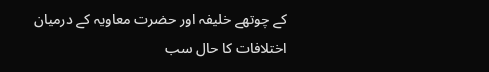کے چوتھے خلیفہ اور حضرت معاویہ کے درمیان اختلافات کا حال سب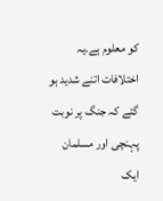کو معلوم ہے۔یہ اختلافات اتنے شدید ہو گئے کہ جنگ پر نوبت پہنچی اور مسلمان ایک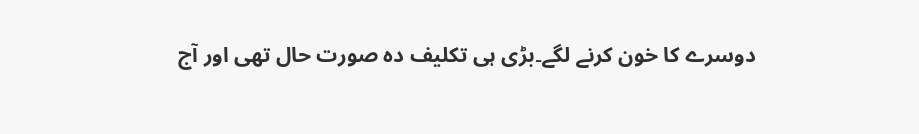دوسرے کا خون کرنے لگے۔بڑی ہی تکلیف دہ صورت حال تھی اور آج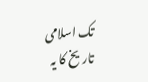تک اسلامی تاریخ کا یہ